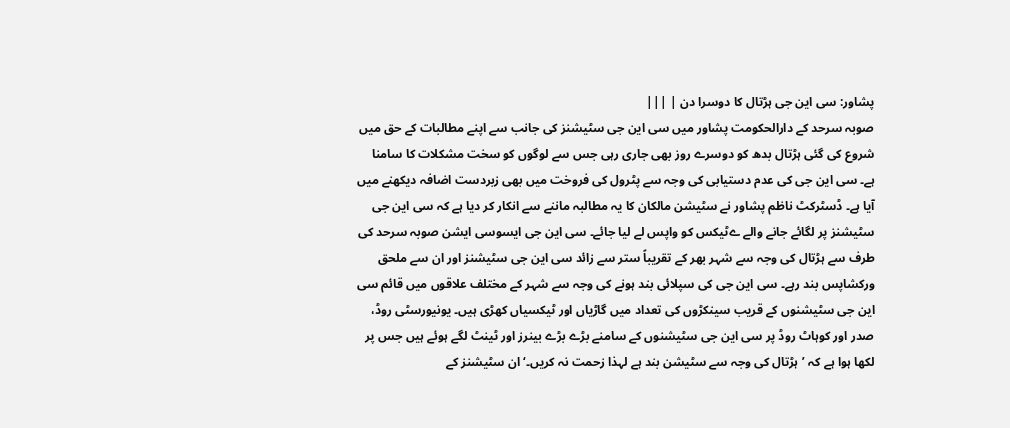پشاور: سی این جی ہڑتال کا دوسرا دن | |||
صوبہ سرحد کے دارالحکومت پشاور میں سی این جی سٹیشنز کی جانب سے اپنے مطالبات کے حق میں شروع کی گئی ہڑتال بدھ کو دوسرے روز بھی جاری رہی جس سے لوگوں کو سخت مشکلات کا سامنا ہے۔ سی این جی کی عدم دستیابی کی وجہ سے پٹرول کی فروخت میں بھی زبردست اضافہ دیکھنے میں آیا ہے۔ ڈسٹرکٹ ناظم پشاور نے سٹیشن مالکان کا یہ مطالبہ ماننے سے انکار کر دیا ہے کہ سی این جی سٹیشنز پر لگائے جانے والے ےٹیکس کو واپس لے لیا جائے۔ سی این جی ایسوسی ایشن صوبہ سرحد کی طرف سے ہڑتال کی وجہ سے شہر بھر کے تقریباً ستر سے زائد سی این جی سٹیشنز اور ان سے ملحق ورکشاپس بند رہے۔ سی این جی کی سپلائی بند ہونے کی وجہ سے شہر کے مختلف علاقوں میں قائم سی این جی سٹیشنوں کے قریب سینکڑوں کی تعداد میں گاڑیاں اور ٹیکسیاں کھڑی ہیں۔ یونیورسٹی روڈ، صدر اور کوہاٹ روڈ پر سی این جی سٹیشنوں کے سامنے بڑے بڑے بینرز اور ٹینٹ لگے ہوئے ہیں جس پر لکھا ہوا ہے کہ ’ہڑتال کی وجہ سے سٹیشن بند ہے لہذا زحمت نہ کریں۔‘ ان سٹیشنز کے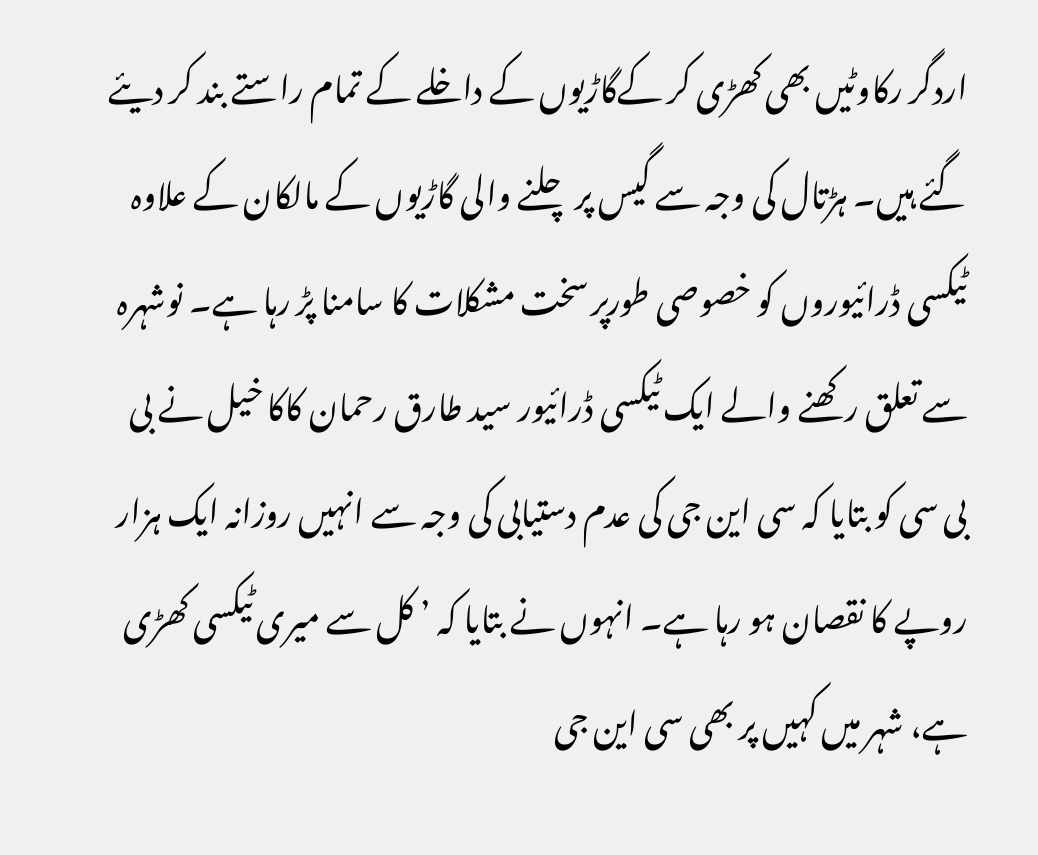اردگر رکاوٹیں بھی کھڑی کر کےگاڑیوں کے داخلے کے تمام راستے بند کر دیئے گئے ہیں۔ ہڑتال کی وجہ سے گیس پر چلنے والی گاڑیوں کے مالکان کے علاوہ ٹیکسی ڈرائیوروں کو خصوصی طورپر سخت مشکلات کا سامنا پڑ رہا ہے۔ نوشہرہ سے تعلق رکھنے والے ایک ٹیکسی ڈرائیور سید طارق رحمان کاکا خیل نے بی بی سی کو بتایا کہ سی این جی کی عدم دستیابی کی وجہ سے انہیں روزانہ ایک ہزار روپے کا نقصان ہو رہا ہے۔ انہوں نے بتایا کہ ’ کل سے میری ٹیکسی کھڑی ہے، شہر میں کہیں پر بھی سی این جی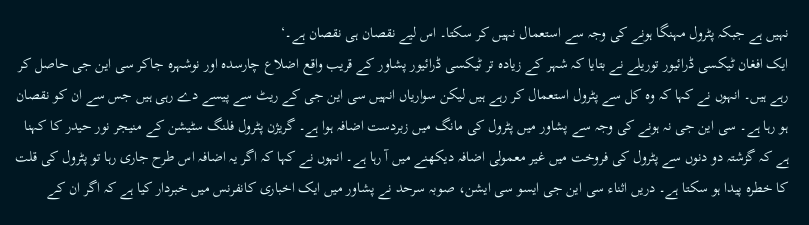نہیں ہے جبکہ پٹرول مہنگا ہونے کی وجہ سے استعمال نہیں کر سکتا۔ اس لیے نقصان ہی نقصان ہے۔‘
ایک افغان ٹیکسی ڈرائیور توریلے نے بتایا کہ شہر کے زیادہ تر ٹیکسی ڈرائیور پشاور کے قریب واقع اضلاع چارسدہ اور نوشہرہ جاکر سی این جی حاصل کر رہے ہیں۔ انہوں نے کہا کہ وہ کل سے پٹرول استعمال کر رہے ہیں لیکن سواریاں انہیں سی این جی کے ریٹ سے پیسے دے رہی ہیں جس سے ان کو نقصان ہو رہا ہے۔ سی این جی نہ ہونے کی وجہ سے پشاور میں پٹرول کی مانگ میں زبردست اضافہ ہوا ہے۔ گریژن پٹرول فلنگ سٹیشن کے منیجر نور حیدر کا کہنا ہے کہ گزشتہ دو دنوں سے پٹرول کی فروخت میں غیر معمولی اضافہ دیکھنے میں آ رہا ہے۔ انہوں نے کہا کہ اگر یہ اضافہ اس طرح جاری رہا تو پٹرول کی قلت کا خطرہ پیدا ہو سکتا ہے۔ دریں اثناء سی این جی ایسو سی ایشن، صوبہ سرحد نے پشاور میں ایک اخباری کانفرنس میں خبردار کیا ہے کہ اگر ان کے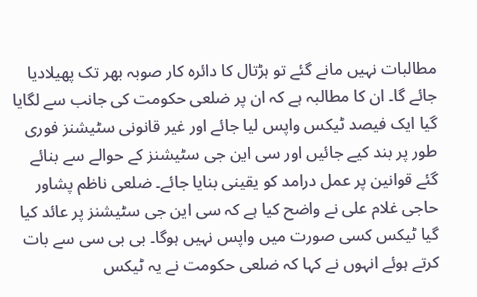مطالبات نہیں مانے گئے تو ہڑتال کا دائرہ کار صوبہ بھر تک پھیلادیا جائے گا۔ ان کا مطالبہ ہے کہ ان پر ضلعی حکومت کی جانب سے لگایا گیا ایک فیصد ٹیکس واپس لیا جائے اور غیر قانونی سٹیشنز فوری طور پر بند کیے جائیں اور سی این جی سٹیشنز کے حوالے سے بنائے گئے قوانین پر عمل درامد کو یقینی بنایا جائے۔ ضلعی ناظم پشاور حاجی غلام علی نے واضح کیا ہے کہ سی این جی سٹیشنز پر عائد کیا گیا ٹیکس کسی صورت میں واپس نہیں ہوگا۔ بی بی سی سے بات کرتے ہوئے انہوں نے کہا کہ ضلعی حکومت نے یہ ٹیکس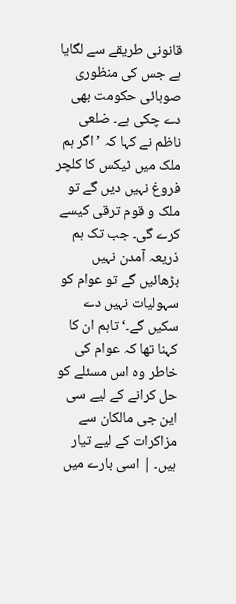قانونی طریقے سے لگایا ہے جس کی منظوری صوبائی حکومت بھی دے چکی ہے۔ ضلعی ناظم نے کہا کہ ’اگر ہم ملک میں ٹیکس کا کلچر فروغ نہیں دیں گے تو ملک و قوم ترقی کیسے کرے گی۔ جب تک ہم ذریعہ آمدن نہیں بڑھائیں گے تو عوام کو سہولیات نہیں دے سکیں گے۔‘ تاہم ان کا کہنا تھا کہ عوام کی خاطر وہ اس مسئلے کو حل کرانے کے لیے سی این جی مالکان سے مزاکرات کے لیے تیار ہیں۔ | اسی بارے میں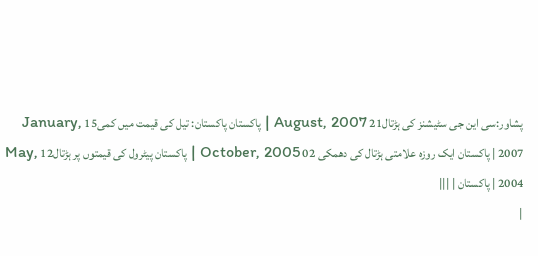پشاور:سی این جی سٹیشنز کی ہڑتال21 August, 2007 | پاکستان پاکستان: تیل کی قیمت میں کمی15 January, 2007 | پاکستان ایک روزہ علامتی ہڑتال کی دھمکی 02 October, 2005 | پاکستان پیٹرول کی قیمتوں پر ہڑتال12 May, 2004 | پاکستان | |||
|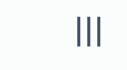|||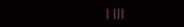| |||